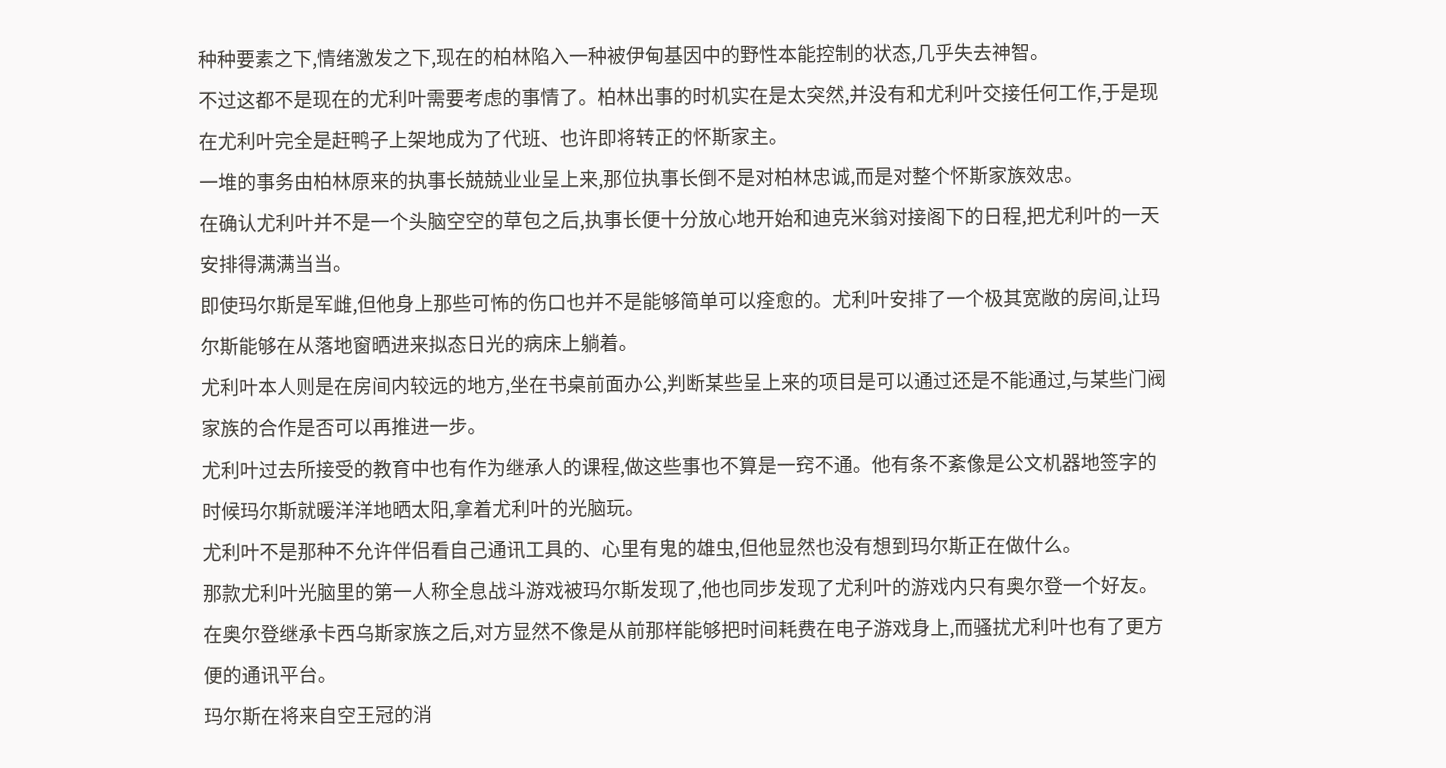种种要素之下,情绪激发之下,现在的柏林陷入一种被伊甸基因中的野性本能控制的状态,几乎失去神智。
不过这都不是现在的尤利叶需要考虑的事情了。柏林出事的时机实在是太突然,并没有和尤利叶交接任何工作,于是现在尤利叶完全是赶鸭子上架地成为了代班、也许即将转正的怀斯家主。
一堆的事务由柏林原来的执事长兢兢业业呈上来,那位执事长倒不是对柏林忠诚,而是对整个怀斯家族效忠。
在确认尤利叶并不是一个头脑空空的草包之后,执事长便十分放心地开始和迪克米翁对接阁下的日程,把尤利叶的一天安排得满满当当。
即使玛尔斯是军雌,但他身上那些可怖的伤口也并不是能够简单可以痊愈的。尤利叶安排了一个极其宽敞的房间,让玛尔斯能够在从落地窗晒进来拟态日光的病床上躺着。
尤利叶本人则是在房间内较远的地方,坐在书桌前面办公,判断某些呈上来的项目是可以通过还是不能通过,与某些门阀家族的合作是否可以再推进一步。
尤利叶过去所接受的教育中也有作为继承人的课程,做这些事也不算是一窍不通。他有条不紊像是公文机器地签字的时候玛尔斯就暖洋洋地晒太阳,拿着尤利叶的光脑玩。
尤利叶不是那种不允许伴侣看自己通讯工具的、心里有鬼的雄虫,但他显然也没有想到玛尔斯正在做什么。
那款尤利叶光脑里的第一人称全息战斗游戏被玛尔斯发现了,他也同步发现了尤利叶的游戏内只有奥尔登一个好友。
在奥尔登继承卡西乌斯家族之后,对方显然不像是从前那样能够把时间耗费在电子游戏身上,而骚扰尤利叶也有了更方便的通讯平台。
玛尔斯在将来自空王冠的消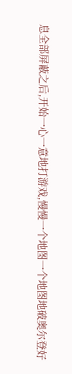息全部屏蔽之后,开始一心一意地打游戏,慢慢一个地图一个地图地破奥尔登好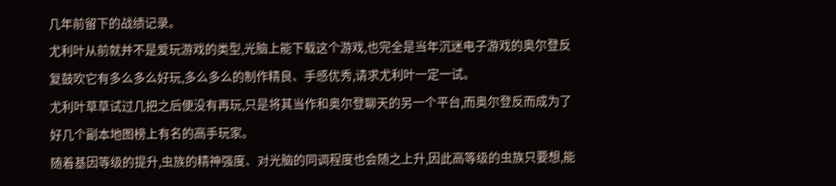几年前留下的战绩记录。
尤利叶从前就并不是爱玩游戏的类型,光脑上能下载这个游戏,也完全是当年沉迷电子游戏的奥尔登反复鼓吹它有多么多么好玩,多么多么的制作精良、手感优秀,请求尤利叶一定一试。
尤利叶草草试过几把之后便没有再玩,只是将其当作和奥尔登聊天的另一个平台,而奥尔登反而成为了好几个副本地图榜上有名的高手玩家。
随着基因等级的提升,虫族的精神强度、对光脑的同调程度也会随之上升,因此高等级的虫族只要想,能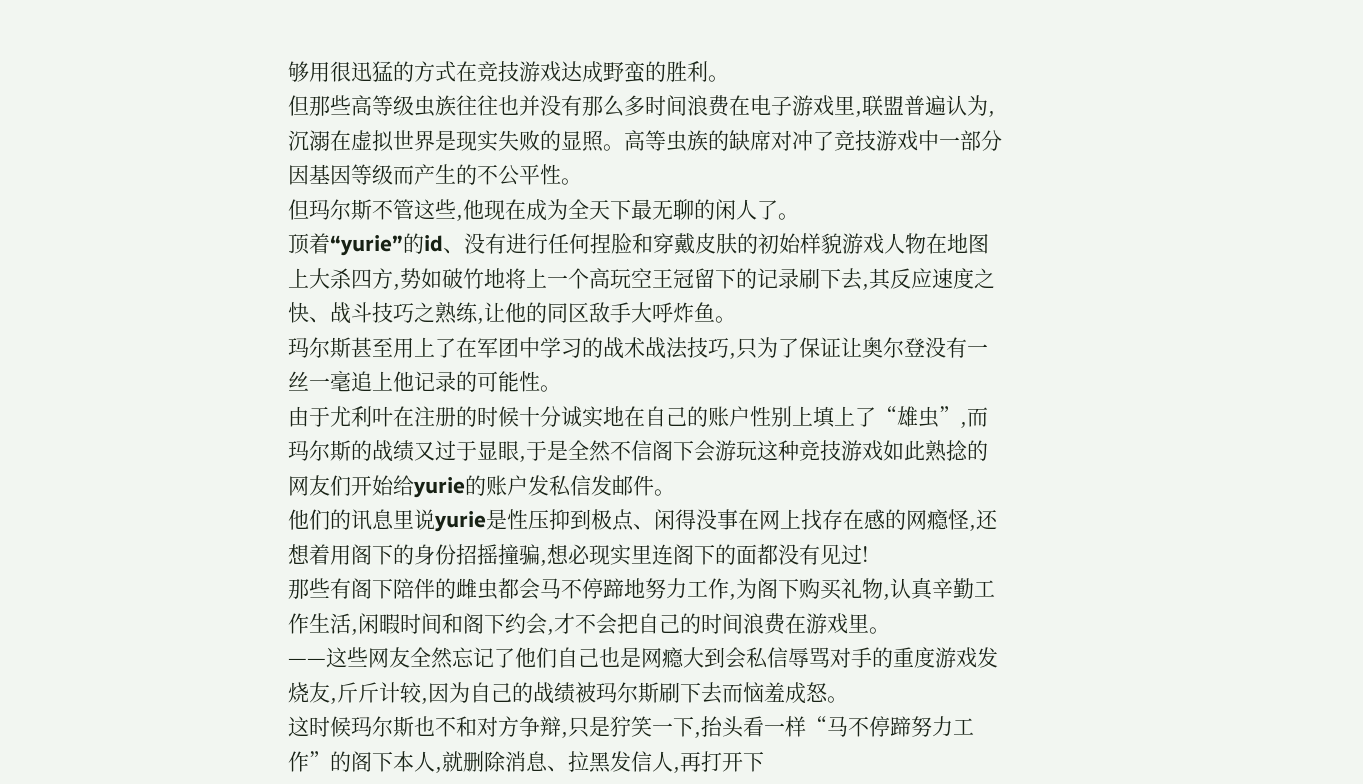够用很迅猛的方式在竞技游戏达成野蛮的胜利。
但那些高等级虫族往往也并没有那么多时间浪费在电子游戏里,联盟普遍认为,沉溺在虚拟世界是现实失败的显照。高等虫族的缺席对冲了竞技游戏中一部分因基因等级而产生的不公平性。
但玛尔斯不管这些,他现在成为全天下最无聊的闲人了。
顶着“yurie”的id、没有进行任何捏脸和穿戴皮肤的初始样貌游戏人物在地图上大杀四方,势如破竹地将上一个高玩空王冠留下的记录刷下去,其反应速度之快、战斗技巧之熟练,让他的同区敌手大呼炸鱼。
玛尔斯甚至用上了在军团中学习的战术战法技巧,只为了保证让奥尔登没有一丝一毫追上他记录的可能性。
由于尤利叶在注册的时候十分诚实地在自己的账户性别上填上了“雄虫”,而玛尔斯的战绩又过于显眼,于是全然不信阁下会游玩这种竞技游戏如此熟捻的网友们开始给yurie的账户发私信发邮件。
他们的讯息里说yurie是性压抑到极点、闲得没事在网上找存在感的网瘾怪,还想着用阁下的身份招摇撞骗,想必现实里连阁下的面都没有见过!
那些有阁下陪伴的雌虫都会马不停蹄地努力工作,为阁下购买礼物,认真辛勤工作生活,闲暇时间和阁下约会,才不会把自己的时间浪费在游戏里。
——这些网友全然忘记了他们自己也是网瘾大到会私信辱骂对手的重度游戏发烧友,斤斤计较,因为自己的战绩被玛尔斯刷下去而恼羞成怒。
这时候玛尔斯也不和对方争辩,只是狞笑一下,抬头看一样“马不停蹄努力工作”的阁下本人,就删除消息、拉黑发信人,再打开下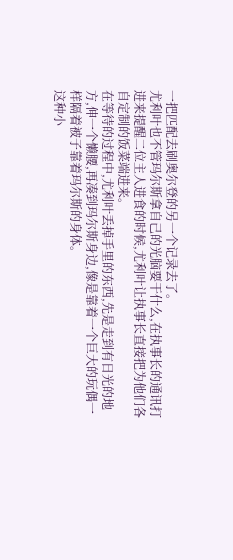一把匹配去刷奥尔登的另一个记录去了。
尤利叶也不管玛尔斯拿自己的光脑要干什么,在执事长的通讯打进来提醒二位主人进食的时候,尤利叶让执事长直接把为他们各自定制的饭菜端进来。
在等待的过程中,尤利叶丢掉手里的东西,先是走到有日光的地方,伸一个懒腰,再凑到玛尔斯身边,像是靠着一个巨大的玩偶一样隔着被子靠着玛尔斯的身体。
这种小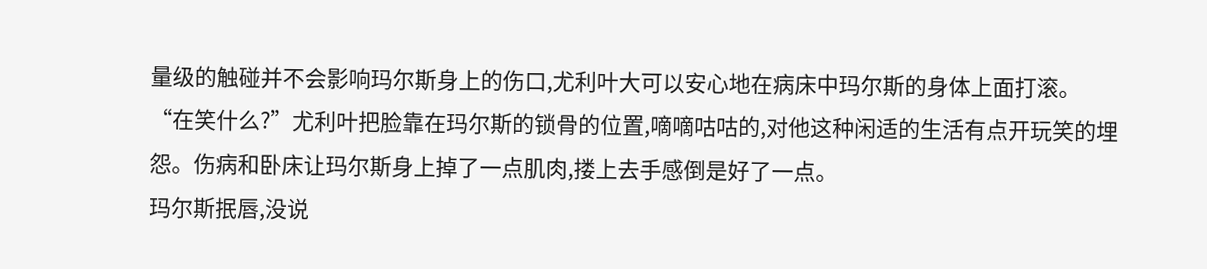量级的触碰并不会影响玛尔斯身上的伤口,尤利叶大可以安心地在病床中玛尔斯的身体上面打滚。
“在笑什么?”尤利叶把脸靠在玛尔斯的锁骨的位置,嘀嘀咕咕的,对他这种闲适的生活有点开玩笑的埋怨。伤病和卧床让玛尔斯身上掉了一点肌肉,搂上去手感倒是好了一点。
玛尔斯抿唇,没说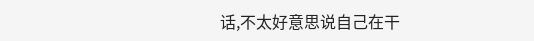话,不太好意思说自己在干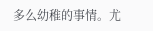多么幼稚的事情。尤